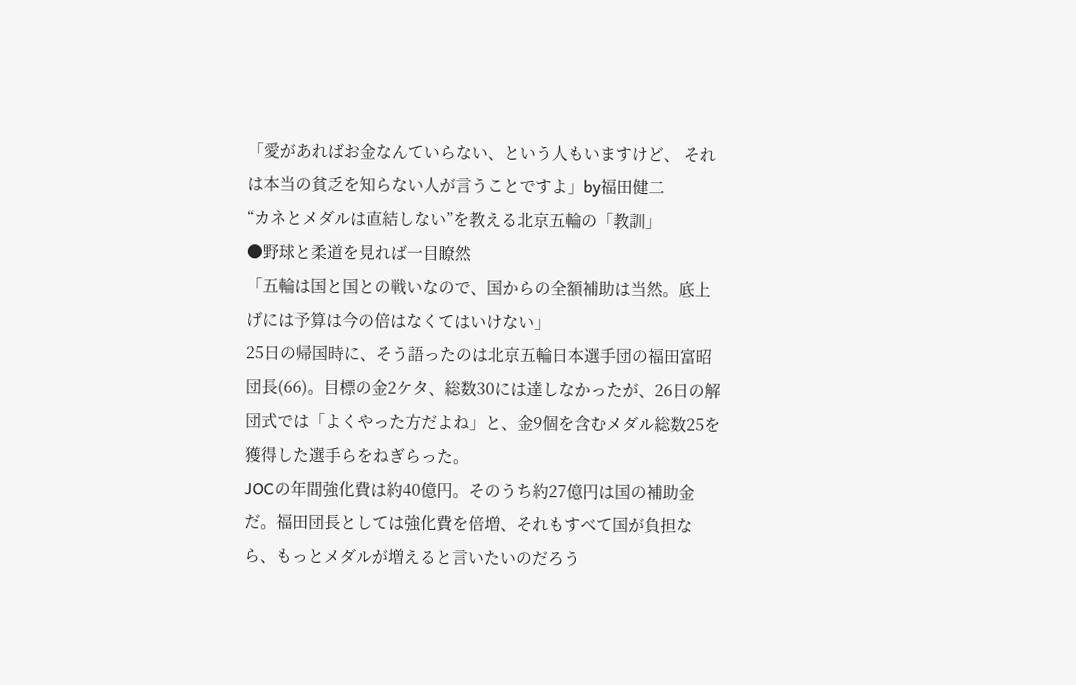「愛があればお金なんていらない、という人もいますけど、 それは本当の貧乏を知らない人が言うことですよ」by福田健二
“カネとメダルは直結しない”を教える北京五輪の「教訓」
●野球と柔道を見れば一目瞭然
「五輪は国と国との戦いなので、国からの全額補助は当然。底上げには予算は今の倍はなくてはいけない」
25日の帰国時に、そう語ったのは北京五輪日本選手団の福田富昭団長(66)。目標の金2ケタ、総数30には達しなかったが、26日の解団式では「よくやった方だよね」と、金9個を含むメダル総数25を獲得した選手らをねぎらった。
JOCの年間強化費は約40億円。そのうち約27億円は国の補助金だ。福田団長としては強化費を倍増、それもすべて国が負担なら、もっとメダルが増えると言いたいのだろう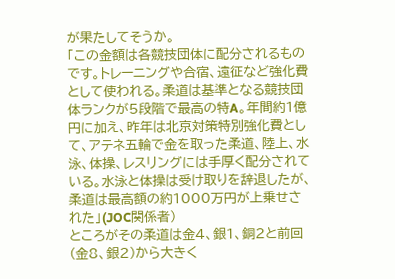が果たしてそうか。
「この金額は各競技団体に配分されるものです。トレーニングや合宿、遠征など強化費として使われる。柔道は基準となる競技団体ランクが5段階で最高の特A。年間約1億円に加え、昨年は北京対策特別強化費として、アテネ五輪で金を取った柔道、陸上、水泳、体操、レスリングには手厚く配分されている。水泳と体操は受け取りを辞退したが、柔道は最高額の約1000万円が上乗せされた」(JOC関係者)
ところがその柔道は金4、銀1、銅2と前回(金8、銀2)から大きく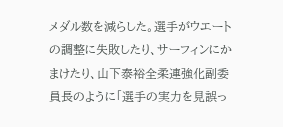メダル数を減らした。選手がウエートの調整に失敗したり、サーフィンにかまけたり、山下泰裕全柔連強化副委員長のように「選手の実力を見誤っ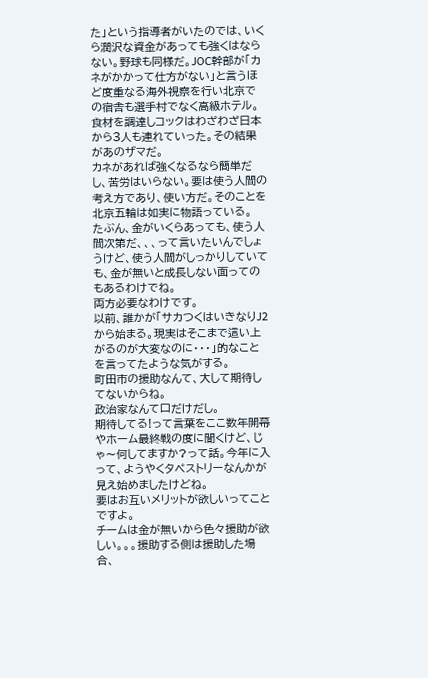た」という指導者がいたのでは、いくら潤沢な資金があっても強くはならない。野球も同様だ。JOC幹部が「カネがかかって仕方がない」と言うほど度重なる海外視察を行い北京での宿舎も選手村でなく高級ホテル。食材を調達しコックはわざわざ日本から3人も連れていった。その結果があのザマだ。
カネがあれば強くなるなら簡単だし、苦労はいらない。要は使う人間の考え方であり、使い方だ。そのことを北京五輪は如実に物語っている。
たぶん、金がいくらあっても、使う人間次第だ、、、って言いたいんでしょうけど、使う人間がしっかりしていても、金が無いと成長しない面ってのもあるわけでね。
両方必要なわけです。
以前、誰かが「サカつくはいきなりJ2から始まる。現実はそこまで這い上がるのが大変なのに・・・」的なことを言ってたような気がする。
町田市の援助なんて、大して期待してないからね。
政治家なんて口だけだし。
期待してる!って言葉をここ数年開幕やホーム最終戦の度に聞くけど、じゃ〜何してますか?って話。今年に入って、ようやくタペストリーなんかが見え始めましたけどね。
要はお互いメリットが欲しいってことですよ。
チームは金が無いから色々援助が欲しい。。。援助する側は援助した場合、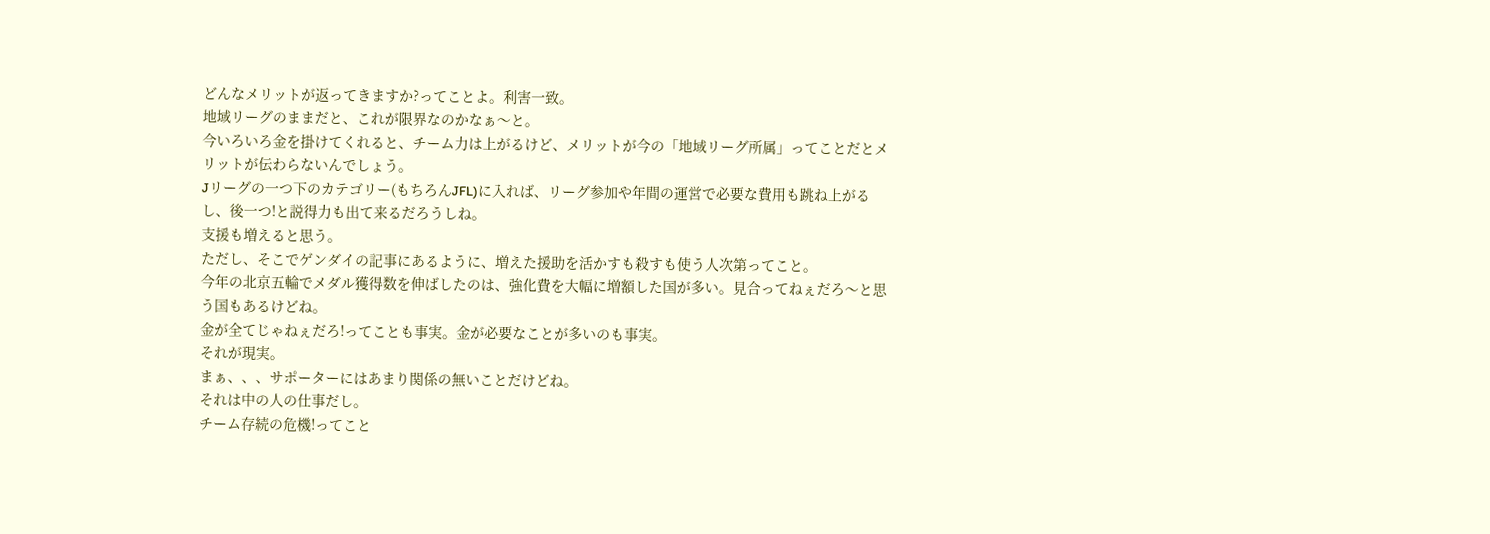どんなメリットが返ってきますか?ってことよ。利害一致。
地域リーグのままだと、これが限界なのかなぁ〜と。
今いろいろ金を掛けてくれると、チーム力は上がるけど、メリットが今の「地域リーグ所属」ってことだとメリットが伝わらないんでしょう。
Jリーグの一つ下のカテゴリー(もちろんJFL)に入れば、リーグ参加や年間の運営で必要な費用も跳ね上がるし、後一つ!と説得力も出て来るだろうしね。
支援も増えると思う。
ただし、そこでゲンダイの記事にあるように、増えた援助を活かすも殺すも使う人次第ってこと。
今年の北京五輪でメダル獲得数を伸ばしたのは、強化費を大幅に増額した国が多い。見合ってねぇだろ〜と思う国もあるけどね。
金が全てじゃねぇだろ!ってことも事実。金が必要なことが多いのも事実。
それが現実。
まぁ、、、サポーターにはあまり関係の無いことだけどね。
それは中の人の仕事だし。
チーム存続の危機!ってこと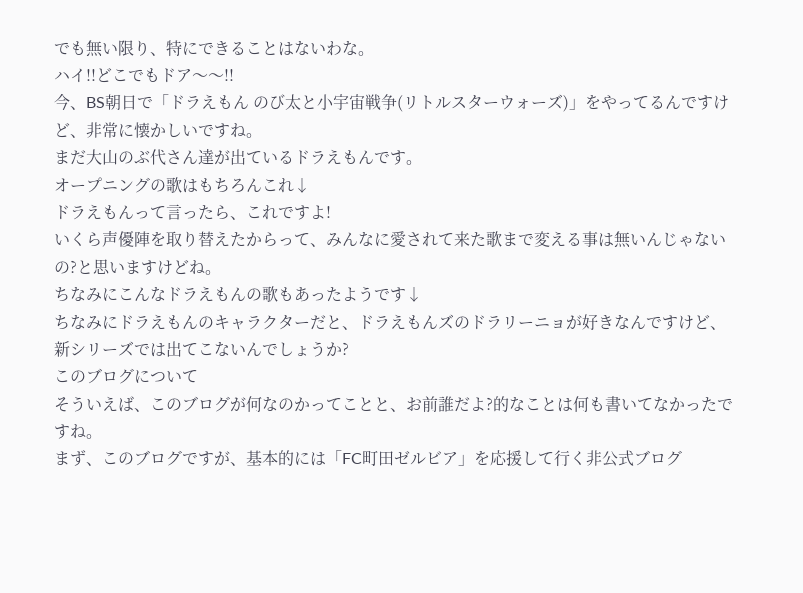でも無い限り、特にできることはないわな。
ハイ!!どこでもドア〜〜!!
今、BS朝日で「ドラえもん のび太と小宇宙戦争(リトルスターウォーズ)」をやってるんですけど、非常に懐かしいですね。
まだ大山のぶ代さん達が出ているドラえもんです。
オープニングの歌はもちろんこれ↓
ドラえもんって言ったら、これですよ!
いくら声優陣を取り替えたからって、みんなに愛されて来た歌まで変える事は無いんじゃないの?と思いますけどね。
ちなみにこんなドラえもんの歌もあったようです↓
ちなみにドラえもんのキャラクターだと、ドラえもんズのドラリーニョが好きなんですけど、新シリーズでは出てこないんでしょうか?
このブログについて
そういえば、このブログが何なのかってことと、お前誰だよ?的なことは何も書いてなかったですね。
まず、このブログですが、基本的には「FC町田ゼルビア」を応援して行く非公式ブログ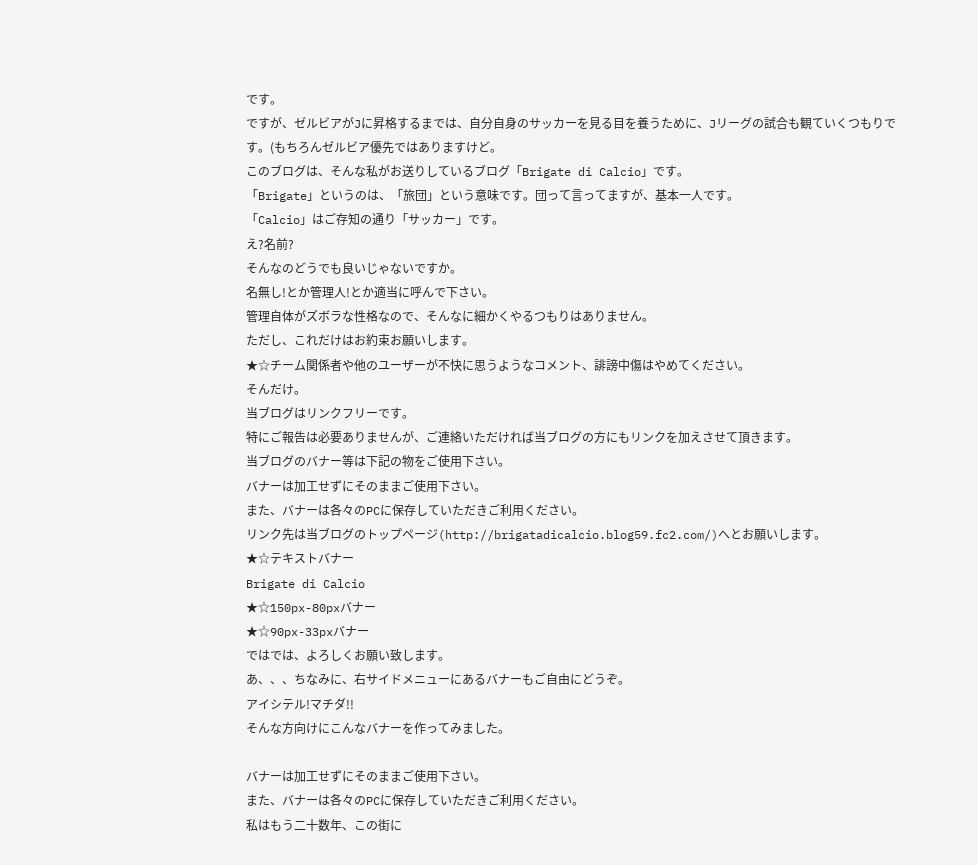です。
ですが、ゼルビアがJに昇格するまでは、自分自身のサッカーを見る目を養うために、Jリーグの試合も観ていくつもりです。(もちろんゼルビア優先ではありますけど。
このブログは、そんな私がお送りしているブログ「Brigate di Calcio」です。
「Brigate」というのは、「旅団」という意味です。団って言ってますが、基本一人です。
「Calcio」はご存知の通り「サッカー」です。
え?名前?
そんなのどうでも良いじゃないですか。
名無し!とか管理人!とか適当に呼んで下さい。
管理自体がズボラな性格なので、そんなに細かくやるつもりはありません。
ただし、これだけはお約束お願いします。
★☆チーム関係者や他のユーザーが不快に思うようなコメント、誹謗中傷はやめてください。
そんだけ。
当ブログはリンクフリーです。
特にご報告は必要ありませんが、ご連絡いただければ当ブログの方にもリンクを加えさせて頂きます。
当ブログのバナー等は下記の物をご使用下さい。
バナーは加工せずにそのままご使用下さい。
また、バナーは各々のPCに保存していただきご利用ください。
リンク先は当ブログのトップページ(http://brigatadicalcio.blog59.fc2.com/)へとお願いします。
★☆テキストバナー
Brigate di Calcio
★☆150px-80pxバナー
★☆90px-33pxバナー
ではでは、よろしくお願い致します。
あ、、、ちなみに、右サイドメニューにあるバナーもご自由にどうぞ。
アイシテル!マチダ!!
そんな方向けにこんなバナーを作ってみました。

バナーは加工せずにそのままご使用下さい。
また、バナーは各々のPCに保存していただきご利用ください。
私はもう二十数年、この街に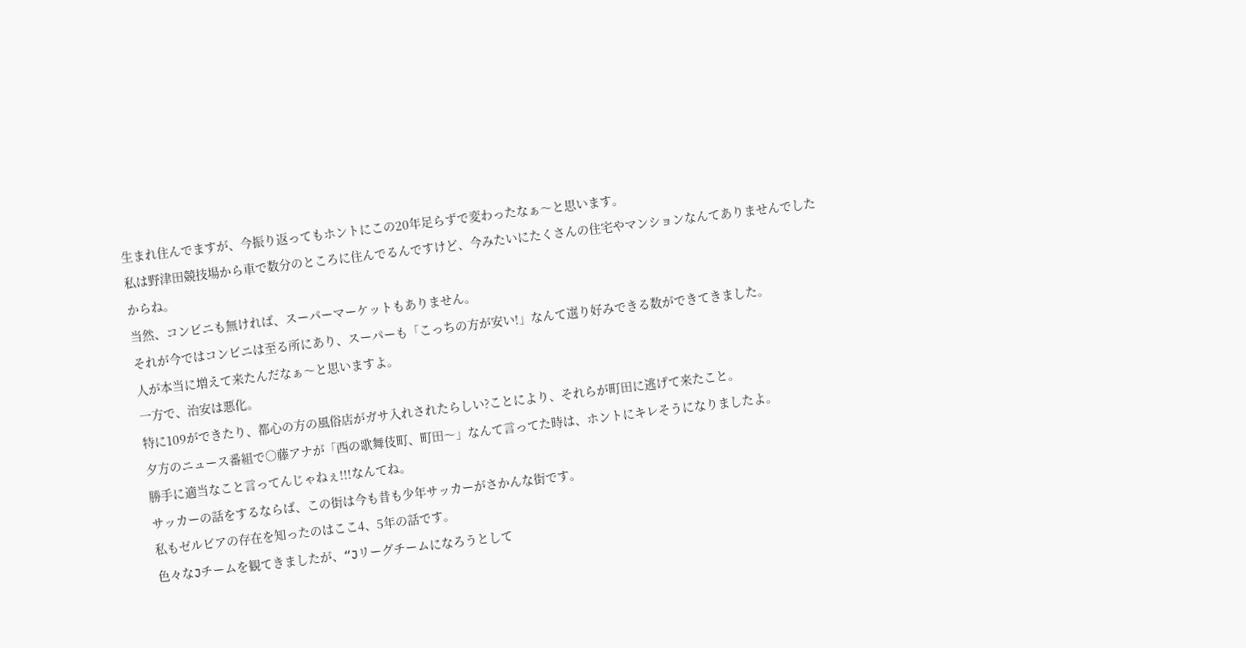生まれ住んでますが、今振り返ってもホントにこの20年足らずで変わったなぁ〜と思います。
私は野津田競技場から車で数分のところに住んでるんですけど、今みたいにたくさんの住宅やマンションなんてありませんでしたからね。
当然、コンビニも無ければ、スーパーマーケットもありません。
それが今ではコンビニは至る所にあり、スーパーも「こっちの方が安い!」なんて選り好みできる数ができてきました。
人が本当に増えて来たんだなぁ〜と思いますよ。
一方で、治安は悪化。
特に109ができたり、都心の方の風俗店がガサ入れされたらしい?ことにより、それらが町田に逃げて来たこと。
夕方のニュース番組で○藤アナが「西の歌舞伎町、町田〜」なんて言ってた時は、ホントにキレそうになりましたよ。
勝手に適当なこと言ってんじゃねぇ!!!なんてね。
サッカーの話をするならば、この街は今も昔も少年サッカーがさかんな街です。
私もゼルビアの存在を知ったのはここ4、5年の話です。
色々なJチームを観てきましたが、“Jリーグチームになろうとして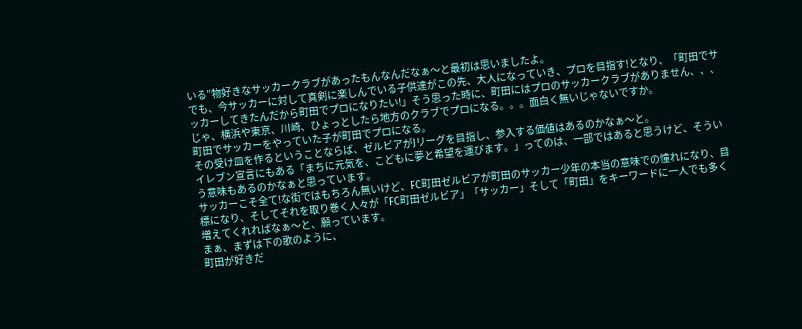いる”物好きなサッカークラブがあったもんなんだなぁ〜と最初は思いましたよ。
でも、今サッカーに対して真剣に楽しんでいる子供達がこの先、大人になっていき、プロを目指す!となり、「町田でサッカーしてきたんだから町田でプロになりたい!」そう思った時に、町田にはプロのサッカークラブがありません、、、
じゃ、横浜や東京、川崎、ひょっとしたら地方のクラブでプロになる。。。面白く無いじゃないですか。
町田でサッカーをやっていた子が町田でプロになる。
その受け皿を作るということならば、ゼルビアがJリーグを目指し、参入する価値はあるのかなぁ〜と。
イレブン宣言にもある「まちに元気を、こどもに夢と希望を運びます。」ってのは、一部ではあると思うけど、そういう意味もあるのかなぁと思っています。
サッカーこそ全て!な街ではもちろん無いけど、FC町田ゼルビアが町田のサッカー少年の本当の意味での憧れになり、目標になり、そしてそれを取り巻く人々が「FC町田ゼルビア」「サッカー」そして「町田」をキーワードに一人でも多く増えてくれればなぁ〜と、願っています。
まぁ、まずは下の歌のように、
町田が好きだ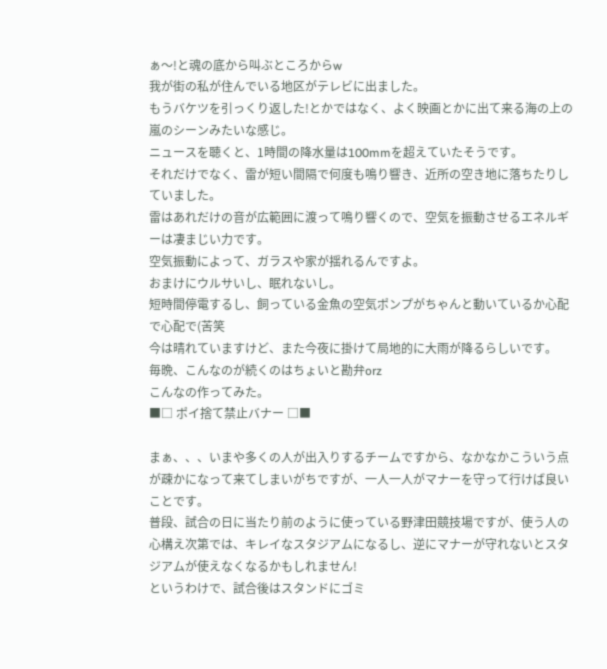ぁ〜!と魂の底から叫ぶところからw
我が街の私が住んでいる地区がテレビに出ました。
もうバケツを引っくり返した!とかではなく、よく映画とかに出て来る海の上の嵐のシーンみたいな感じ。
ニュースを聴くと、1時間の降水量は100mmを超えていたそうです。
それだけでなく、雷が短い間隔で何度も鳴り響き、近所の空き地に落ちたりしていました。
雷はあれだけの音が広範囲に渡って鳴り響くので、空気を振動させるエネルギーは凄まじい力です。
空気振動によって、ガラスや家が揺れるんですよ。
おまけにウルサいし、眠れないし。
短時間停電するし、飼っている金魚の空気ポンプがちゃんと動いているか心配で心配で(苦笑
今は晴れていますけど、また今夜に掛けて局地的に大雨が降るらしいです。
毎晩、こんなのが続くのはちょいと勘弁orz
こんなの作ってみた。
■□ ポイ捨て禁止バナー □■

まぁ、、、いまや多くの人が出入りするチームですから、なかなかこういう点が疎かになって来てしまいがちですが、一人一人がマナーを守って行けば良いことです。
普段、試合の日に当たり前のように使っている野津田競技場ですが、使う人の心構え次第では、キレイなスタジアムになるし、逆にマナーが守れないとスタジアムが使えなくなるかもしれません!
というわけで、試合後はスタンドにゴミ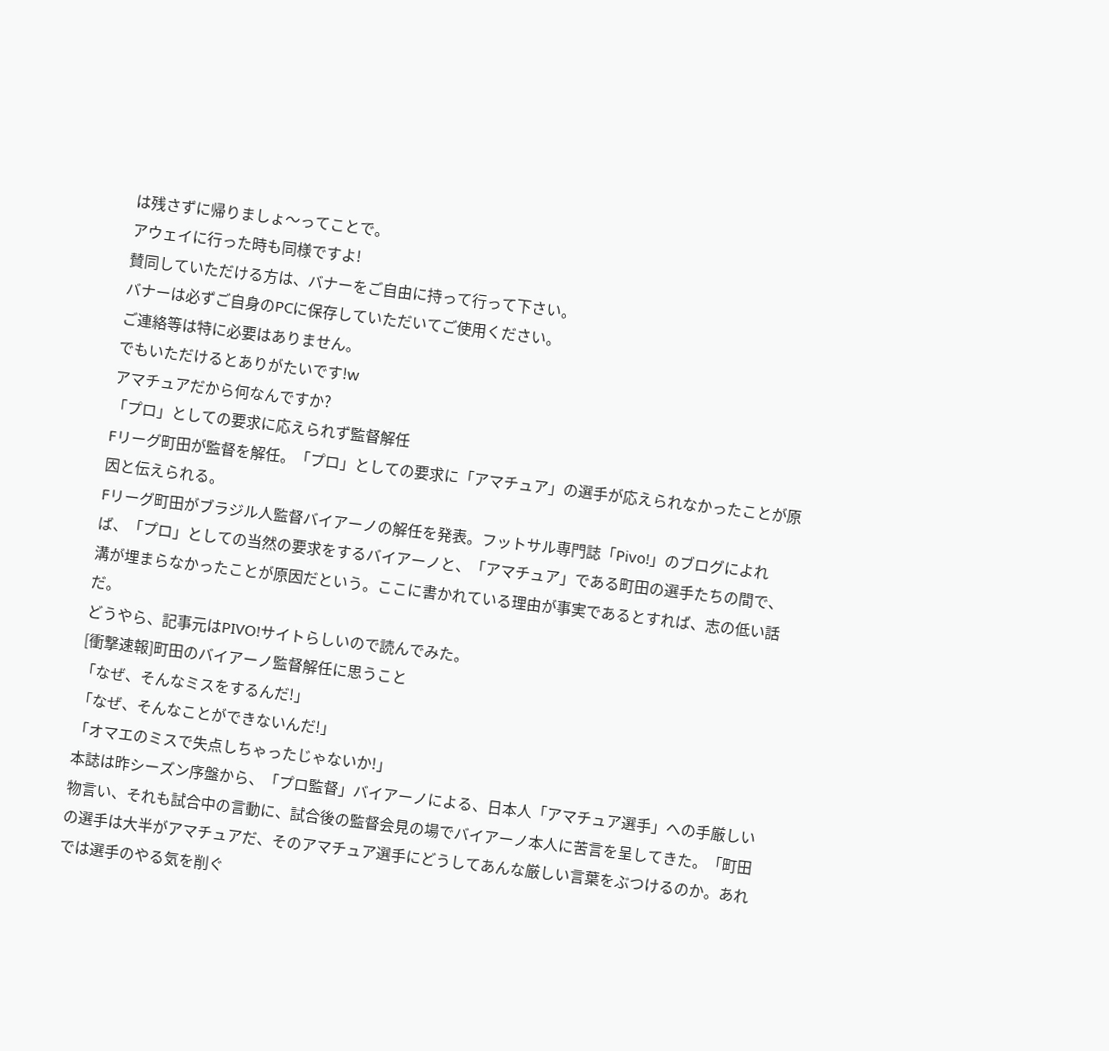は残さずに帰りましょ〜ってことで。
アウェイに行った時も同様ですよ!
賛同していただける方は、バナーをご自由に持って行って下さい。
バナーは必ずご自身のPCに保存していただいてご使用ください。
ご連絡等は特に必要はありません。
でもいただけるとありがたいです!w
アマチュアだから何なんですか?
「プロ」としての要求に応えられず監督解任
Fリーグ町田が監督を解任。「プロ」としての要求に「アマチュア」の選手が応えられなかったことが原因と伝えられる。
Fリーグ町田がブラジル人監督バイアーノの解任を発表。フットサル専門誌「Pivo!」のブログによれば、「プロ」としての当然の要求をするバイアーノと、「アマチュア」である町田の選手たちの間で、溝が埋まらなかったことが原因だという。ここに書かれている理由が事実であるとすれば、志の低い話だ。
どうやら、記事元はPIVO!サイトらしいので読んでみた。
[衝撃速報]町田のバイアーノ監督解任に思うこと
「なぜ、そんなミスをするんだ!」
「なぜ、そんなことができないんだ!」
「オマエのミスで失点しちゃったじゃないか!」
本誌は昨シーズン序盤から、「プロ監督」バイアーノによる、日本人「アマチュア選手」への手厳しい物言い、それも試合中の言動に、試合後の監督会見の場でバイアーノ本人に苦言を呈してきた。「町田の選手は大半がアマチュアだ、そのアマチュア選手にどうしてあんな厳しい言葉をぶつけるのか。あれでは選手のやる気を削ぐ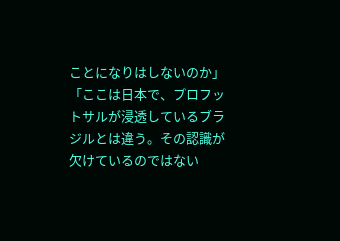ことになりはしないのか」「ここは日本で、プロフットサルが浸透しているブラジルとは違う。その認識が欠けているのではない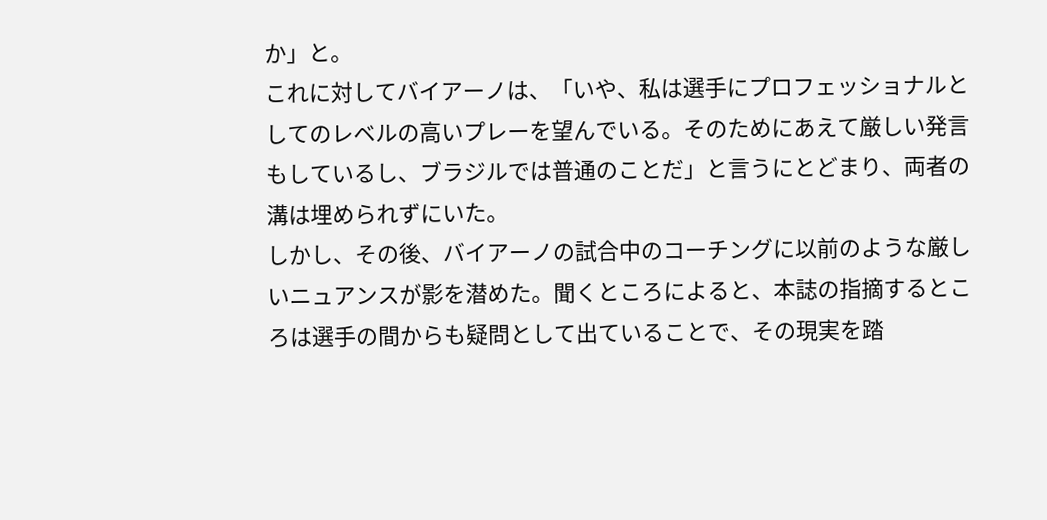か」と。
これに対してバイアーノは、「いや、私は選手にプロフェッショナルとしてのレベルの高いプレーを望んでいる。そのためにあえて厳しい発言もしているし、ブラジルでは普通のことだ」と言うにとどまり、両者の溝は埋められずにいた。
しかし、その後、バイアーノの試合中のコーチングに以前のような厳しいニュアンスが影を潜めた。聞くところによると、本誌の指摘するところは選手の間からも疑問として出ていることで、その現実を踏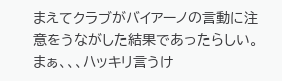まえてクラブがバイアーノの言動に注意をうながした結果であったらしい。
まぁ、、、ハッキリ言うけ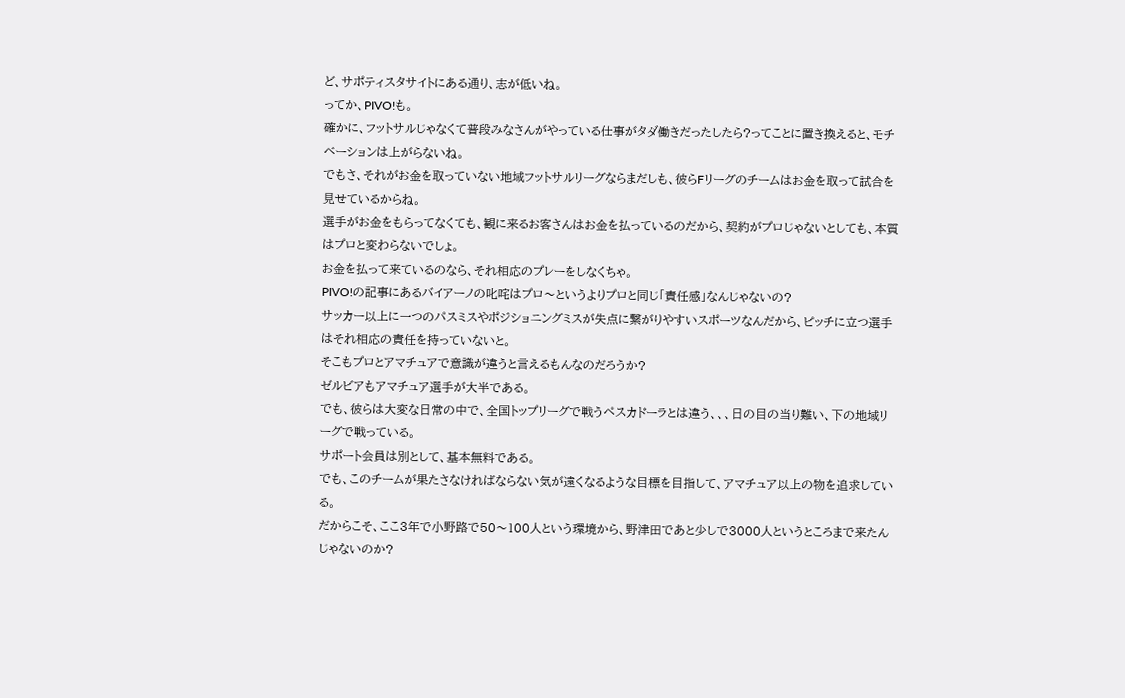ど、サポティスタサイトにある通り、志が低いね。
ってか、PIVO!も。
確かに、フットサルじゃなくて普段みなさんがやっている仕事がタダ働きだったしたら?ってことに置き換えると、モチベーションは上がらないね。
でもさ、それがお金を取っていない地域フットサルリーグならまだしも、彼らFリーグのチームはお金を取って試合を見せているからね。
選手がお金をもらってなくても、観に来るお客さんはお金を払っているのだから、契約がプロじゃないとしても、本質はプロと変わらないでしょ。
お金を払って来ているのなら、それ相応のプレーをしなくちゃ。
PIVO!の記事にあるバイアーノの叱咤はプロ〜というよりプロと同じ「責任感」なんじゃないの?
サッカー以上に一つのパスミスやポジショニングミスが失点に繋がりやすいスポーツなんだから、ピッチに立つ選手はそれ相応の責任を持っていないと。
そこもプロとアマチュアで意識が違うと言えるもんなのだろうか?
ゼルビアもアマチュア選手が大半である。
でも、彼らは大変な日常の中で、全国トップリーグで戦うペスカドーラとは違う、、、日の目の当り難い、下の地域リーグで戦っている。
サポート会員は別として、基本無料である。
でも、このチームが果たさなければならない気が遠くなるような目標を目指して、アマチュア以上の物を追求している。
だからこそ、ここ3年で小野路で50〜100人という環境から、野津田であと少しで3000人というところまで来たんじゃないのか?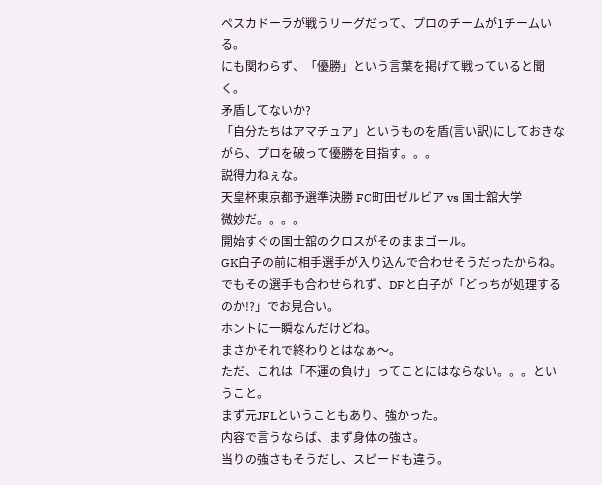ペスカドーラが戦うリーグだって、プロのチームが1チームいる。
にも関わらず、「優勝」という言葉を掲げて戦っていると聞く。
矛盾してないか?
「自分たちはアマチュア」というものを盾(言い訳)にしておきながら、プロを破って優勝を目指す。。。
説得力ねぇな。
天皇杯東京都予選準決勝 FC町田ゼルビア vs 国士舘大学
微妙だ。。。。
開始すぐの国士舘のクロスがそのままゴール。
GK白子の前に相手選手が入り込んで合わせそうだったからね。
でもその選手も合わせられず、DFと白子が「どっちが処理するのか!?」でお見合い。
ホントに一瞬なんだけどね。
まさかそれで終わりとはなぁ〜。
ただ、これは「不運の負け」ってことにはならない。。。ということ。
まず元JFLということもあり、強かった。
内容で言うならば、まず身体の強さ。
当りの強さもそうだし、スピードも違う。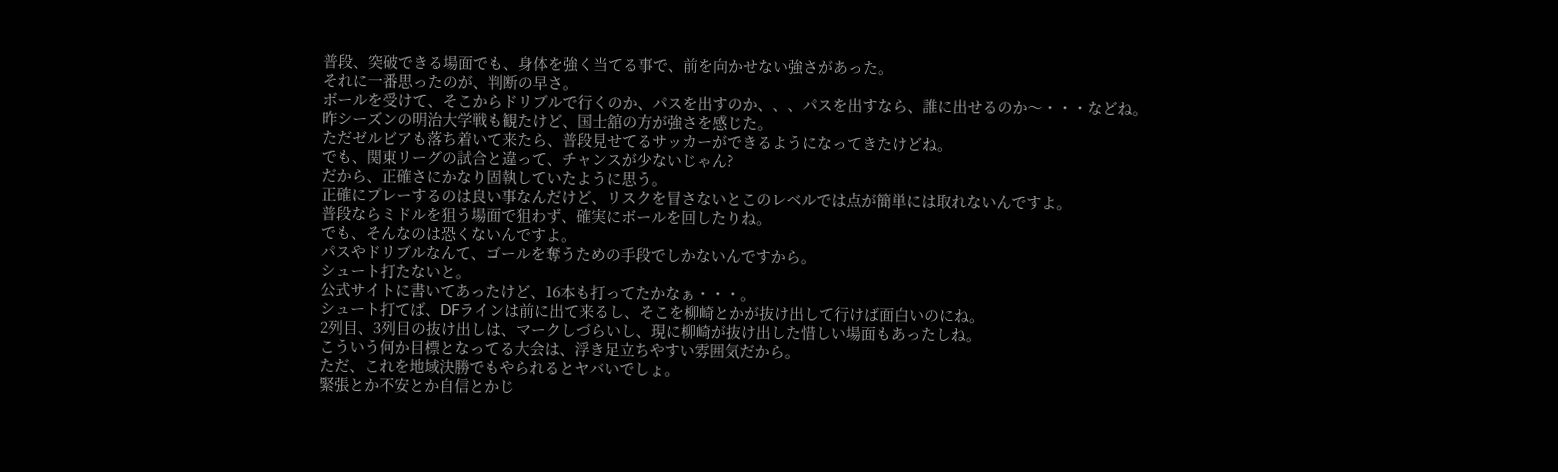普段、突破できる場面でも、身体を強く当てる事で、前を向かせない強さがあった。
それに一番思ったのが、判断の早さ。
ボールを受けて、そこからドリブルで行くのか、パスを出すのか、、、パスを出すなら、誰に出せるのか〜・・・などね。
昨シーズンの明治大学戦も観たけど、国士舘の方が強さを感じた。
ただゼルビアも落ち着いて来たら、普段見せてるサッカーができるようになってきたけどね。
でも、関東リーグの試合と違って、チャンスが少ないじゃん?
だから、正確さにかなり固執していたように思う。
正確にプレーするのは良い事なんだけど、リスクを冒さないとこのレベルでは点が簡単には取れないんですよ。
普段ならミドルを狙う場面で狙わず、確実にボールを回したりね。
でも、そんなのは恐くないんですよ。
パスやドリブルなんて、ゴールを奪うための手段でしかないんですから。
シュート打たないと。
公式サイトに書いてあったけど、16本も打ってたかなぁ・・・。
シュート打てば、DFラインは前に出て来るし、そこを柳崎とかが抜け出して行けば面白いのにね。
2列目、3列目の抜け出しは、マークしづらいし、現に柳崎が抜け出した惜しい場面もあったしね。
こういう何か目標となってる大会は、浮き足立ちやすい雰囲気だから。
ただ、これを地域決勝でもやられるとヤバいでしょ。
緊張とか不安とか自信とかじ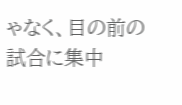ゃなく、目の前の試合に集中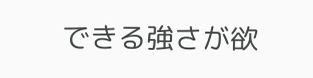できる強さが欲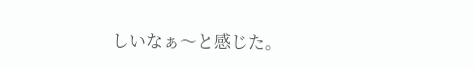しいなぁ〜と感じた。